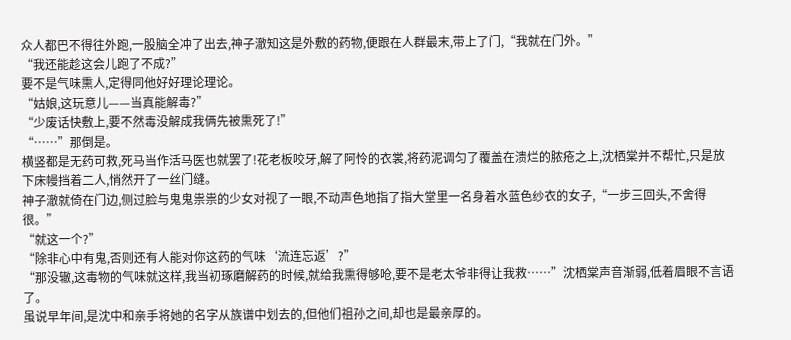众人都巴不得往外跑,一股脑全冲了出去,神子澈知这是外敷的药物,便跟在人群最末,带上了门,“我就在门外。”
“我还能趁这会儿跑了不成?”
要不是气味熏人,定得同他好好理论理论。
“姑娘,这玩意儿——当真能解毒?”
“少废话快敷上,要不然毒没解成我俩先被熏死了!”
“……”那倒是。
横竖都是无药可救,死马当作活马医也就罢了!花老板咬牙,解了阿怜的衣裳,将药泥调匀了覆盖在溃烂的脓疮之上,沈栖棠并不帮忙,只是放下床幔挡着二人,悄然开了一丝门缝。
神子澈就倚在门边,侧过脸与鬼鬼祟祟的少女对视了一眼,不动声色地指了指大堂里一名身着水蓝色纱衣的女子,“一步三回头,不舍得很。”
“就这一个?”
“除非心中有鬼,否则还有人能对你这药的气味‘流连忘返’?”
“那没辙,这毒物的气味就这样,我当初琢磨解药的时候,就给我熏得够呛,要不是老太爷非得让我救……”沈栖棠声音渐弱,低着眉眼不言语了。
虽说早年间,是沈中和亲手将她的名字从族谱中划去的,但他们祖孙之间,却也是最亲厚的。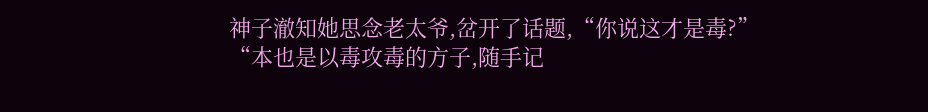神子澈知她思念老太爷,岔开了话题,“你说这才是毒?”
“本也是以毒攻毒的方子,随手记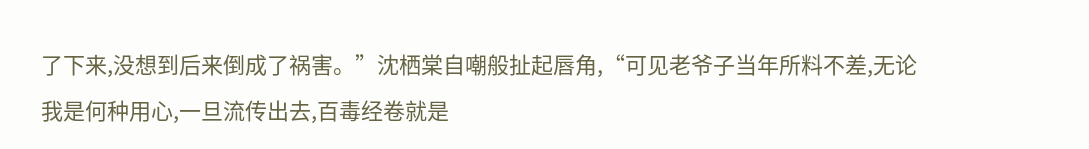了下来,没想到后来倒成了祸害。”沈栖棠自嘲般扯起唇角,“可见老爷子当年所料不差,无论我是何种用心,一旦流传出去,百毒经卷就是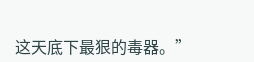这天底下最狠的毒器。”